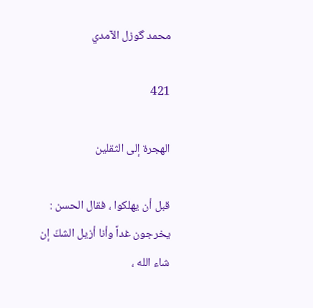محمد گوزل الآمدي

421

الهجرة إلى الثقلين

قبل أن يهلكوا ، فقال الحسن : يخرجون غداً وأنا أزيل الشكّ إن شاء الله ،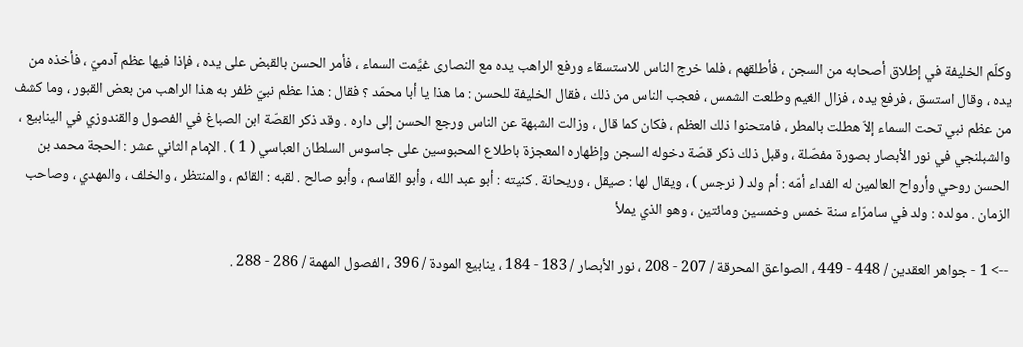وكلّم الخليفة في إطلاق أصحابه من السجن ، فأطلقهم ، فلما خرج الناس للاستسقاء ورفع الراهب يده مع النصارى غيَّمت السماء ، فأمر الحسن بالقبض على يده ، فإذا فيها عظم آدميّ ، فأخذه من يده ، وقال استسق ، فرفع يده ، فزال الغيم وطلعت الشمس ، فعجب الناس من ذلك ، فقال الخليفة للحسن : ما هذا يا أبا محمّد ؟ فقال : هذا عظم نبيّ ظفر به هذا الراهب من بعض القبور ، وما كشف من عظم نبي تحت السماء إلاّ هطلت بالمطر ، فامتحنوا ذلك العظم ، فكان كما قال ، وزالت الشبهة عن الناس ورجع الحسن إلى داره . وقد ذكر القصّة ابن الصباغ في الفصول والقندوزي في الينابيع ، والشبلنجي في نور الأبصار بصورة مفصّلة ، وقبل ذلك ذكر قصّة دخوله السجن وإظهاره المعجزة باطلاع المحبوسين على جاسوس السلطان العباسي ( 1 ) . الإمام الثاني عشر : الحجة محمد بن الحسن روحي وأرواح العالمين له الفداء أمّه : أم ولد ( نرجس ) ، ويقال لها : صيقل ، وريحانة . كنيته : أبو عبد الله ، وأبو القاسم ، وأبو صالح . لقبه : القائم ، والمنتظر ، والخلف ، والمهدي ، وصاحب الزمان . مولده : ولد في سامرّاء سنة خمس وخمسين ومائتين ، وهو الذي يملأ

--> 1 - جواهر العقدين / 448 - 449 ، الصواعق المحرقة / 207 - 208 ، نور الأبصار / 183 - 184 ، ينابيع المودة / 396 ، الفصول المهمة / 286 - 288 .